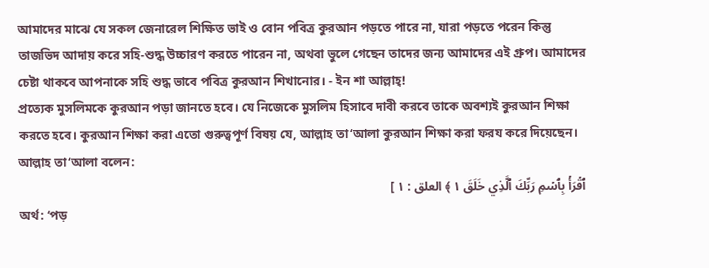আমাদের মাঝে যে সকল জেনারেল শিক্ষিত ভাই ও বোন পবিত্র কুরআন পড়তে পারে না, যারা পড়তে পরেন কিন্তু তাজভিদ আদায় করে সহি-শুদ্ধ উচ্চারণ করতে পারেন না, অথবা ভুলে গেছেন তাদের জন্য আমাদের এই গ্রুপ। আমাদের চেষ্টা থাকবে আপনাকে সহি শুদ্ধ ভাবে পবিত্র কুরআন শিখানোর। - ইন শা আল্লাহ্!
প্রত্যেক মুসলিমকে কুরআন পড়া জানতে হবে। যে নিজেকে মুসলিম হিসাবে দাবী করবে তাকে অবশ্যই কুরআন শিক্ষা করতে হবে। কুরআন শিক্ষা করা এতো গুরুত্বপূর্ণ বিষয় যে, আল্লাহ তা‘আলা কুরআন শিক্ষা করা ফরয করে দিয়েছেন। আল্লাহ তা‘আলা বলেন:
ٱقۡرَأۡ بِٱسۡمِ رَبِّكَ ٱلَّذِي خَلَقَ ١ ﴾ العلق : ١ ]
অর্থ: ‘পড়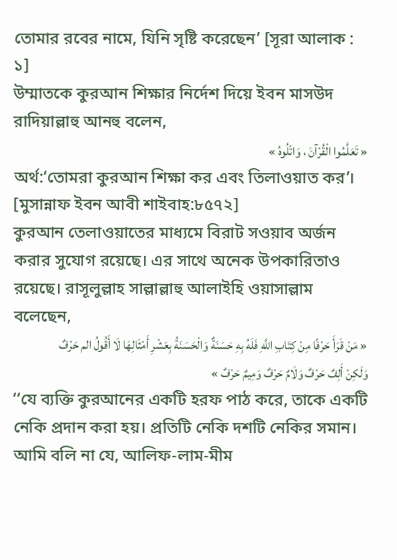তোমার রবের নামে, যিনি সৃষ্টি করেছেন’ [সূরা আলাক : ১]
উম্মাতকে কুরআন শিক্ষার নির্দেশ দিয়ে ইবন মাসউদ রাদিয়াল্লাহু আনহু বলেন,
« تَعَلَّمُوا الْقُرْآنَ ، وَاتْلُوهُ »
অর্থ:‘তোমরা কুরআন শিক্ষা কর এবং তিলাওয়াত কর’। [মুসান্নাফ ইবন আবী শাইবাহ:৮৫৭২]
কুরআন তেলাওয়াতের মাধ্যমে বিরাট সওয়াব অর্জন করার সুযোগ রয়েছে। এর সাথে অনেক উপকারিতাও রয়েছে। রাসূলুল্লাহ সাল্লাল্লাহু আলাইহি ওয়াসাল্লাম বলেছেন,
« مَنْ قَرَأَ حَرْفًا مِنْ كِتَابِ اللَّهِ فَلَهُ بِهِ حَسَنَةٌ وَالْحَسَنَةُ بِعَشْرِ أَمْثَالِهَا لَا أَقُولُ الم حَرْفٌ وَلَكِنْ أَلِفٌ حَرْفٌ وَلَامٌ حَرْفٌ وَمِيمٌ حَرْفٌ »
‘‘যে ব্যক্তি কুরআনের একটি হরফ পাঠ করে, তাকে একটি নেকি প্রদান করা হয়। প্রতিটি নেকি দশটি নেকির সমান। আমি বলি না যে, আলিফ-লাম-মীম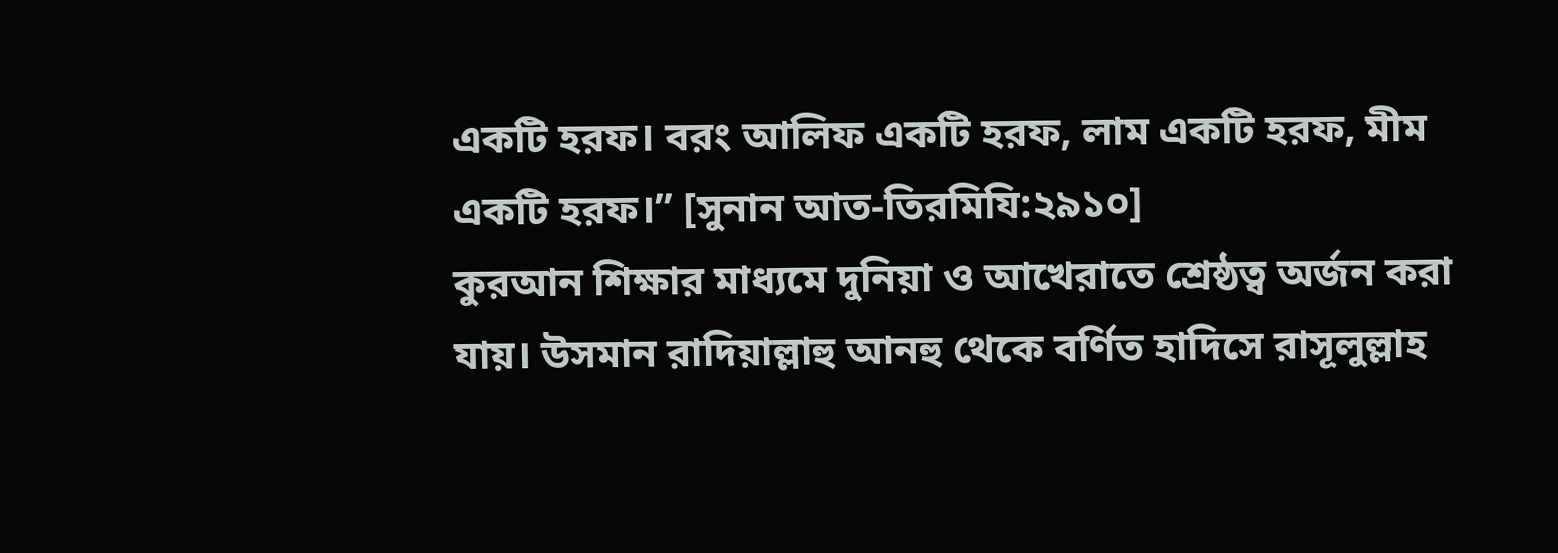একটি হরফ। বরং আলিফ একটি হরফ, লাম একটি হরফ, মীম একটি হরফ।’’ [সুনান আত-তিরমিযি:২৯১০]
কুরআন শিক্ষার মাধ্যমে দুনিয়া ও আখেরাতে শ্রেষ্ঠত্ব অর্জন করা যায়। উসমান রাদিয়াল্লাহু আনহু থেকে বর্ণিত হাদিসে রাসূলুল্লাহ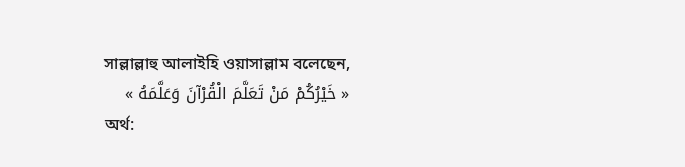সাল্লাল্লাহু আলাইহি ওয়াসাল্লাম বলেছেন,
« خَيْرُكُمْ مَنْ تَعَلَّمَ الْقُرْآنَ وَعَلَّمَهُ »
অর্থ: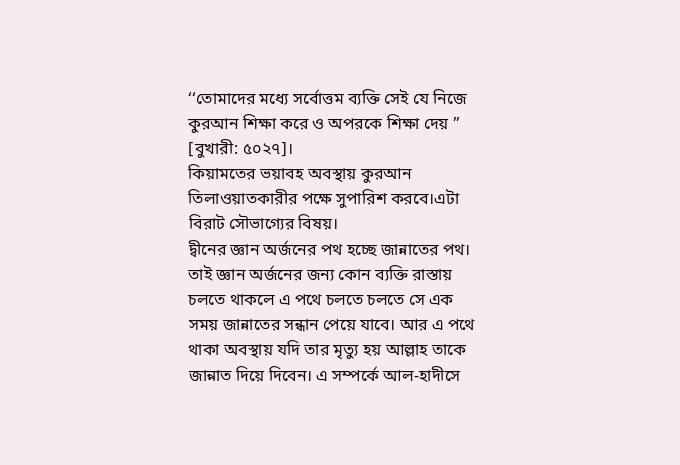‘‘তোমাদের মধ্যে সর্বোত্তম ব্যক্তি সেই যে নিজে কুরআন শিক্ষা করে ও অপরকে শিক্ষা দেয় ’’ [বুখারী: ৫০২৭]।
কিয়ামতের ভয়াবহ অবস্থায় কুরআন তিলাওয়াতকারীর পক্ষে সুপারিশ করবে।এটা বিরাট সৌভাগ্যের বিষয়।
দ্বীনের জ্ঞান অর্জনের পথ হচ্ছে জান্নাতের পথ। তাই জ্ঞান অর্জনের জন্য কোন ব্যক্তি রাস্তায় চলতে থাকলে এ পথে চলতে চলতে সে এক সময় জান্নাতের সন্ধান পেয়ে যাবে। আর এ পথে থাকা অবস্থায় যদি তার মৃত্যু হয় আল্লাহ তাকে জান্নাত দিয়ে দিবেন। এ সম্পর্কে আল-হাদীসে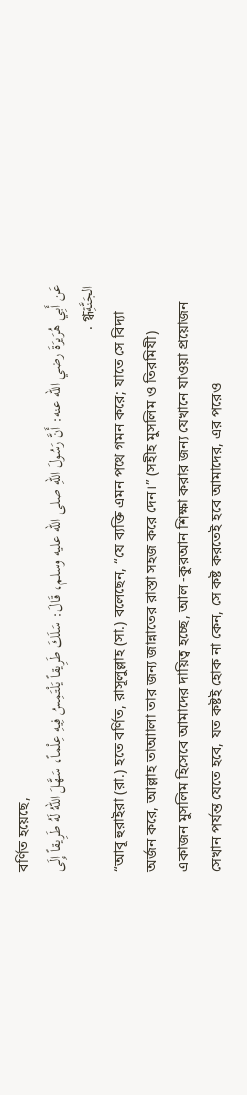বর্ণিত হয়েছে,
عَن أَبِي هُرَيرَةَ رضي الله عنه: أَنَّ رَسُولَ اللهِ صلى الله عليه وسلم، قَالَ: سَلَكَ طَرِيقاً يَلْتَمِسُ فِيهِ عِلْماً، سَهَّلَ اللهُ لَهُ طَرِيقاً إِلَى الجَنَّةِগ্ধ .
“আবূ হুরাইরা (রা.) হতে বর্ণিত, রাসূলুল্লাহ (সা.) বলেছেন, “যে ব্যক্তি এমন পথে গমন করে; যাতে সে বিদ্যা অর্জন করে, আল্লাহ তাআালা তার জন্য জান্নাতের রাস্তা সহজ করে দেন।” (সহীহ মুসলিম ও তিরমিযী)
একাজন মুসলিম হিসেবে আমাদের দায়িত্ব হচ্ছে, আল -কুরআন শিক্ষা করার জন্য যেখানে যাওয়া প্রয়োজন সেখান পর্যন্ত যেতে হবে, যত কষ্টই হোক না কেন, সে কষ্ট করতেই হবে আমাদের, এর পরেও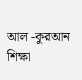আল -কুরআন শিক্ষা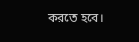করতে হবে।